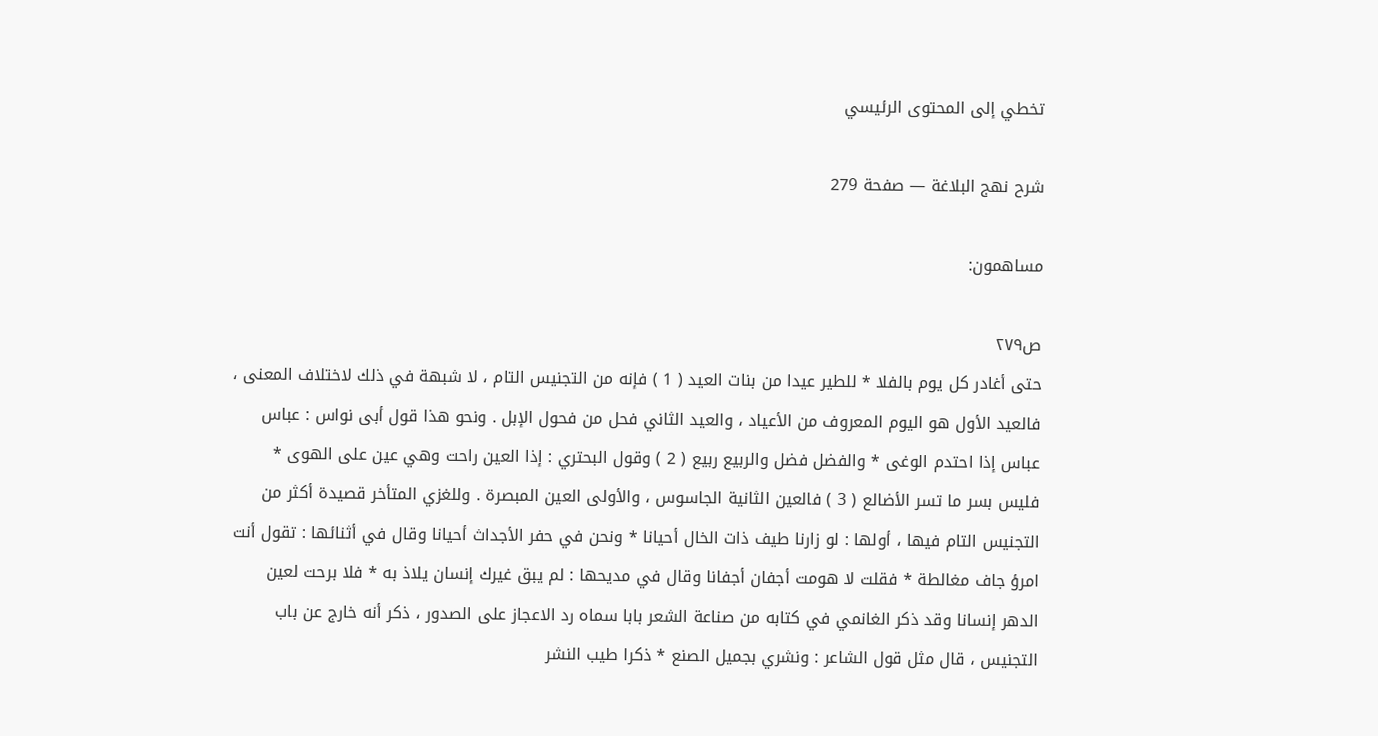تخطي إلى المحتوى الرئيسي

شرح نهج البلاغة — صفحة 279

مساهمون:

ص٢٧٩
حتى أغادر كل يوم بالفلا * للطير عيدا من بنات العيد ( 1 ) فإنه من التجنيس التام ، لا شبهة في ذلك لاختلاف المعنى ، فالعيد الأول هو اليوم المعروف من الأعياد ، والعيد الثاني فحل من فحول الإبل . ونحو هذا قول أبى نواس : عباس عباس إذا احتدم الوغى * والفضل فضل والربيع ربيع ( 2 ) وقول البحتري : إذا العين راحت وهي عين على الهوى * فليس بسر ما تسر الأضالع ( 3 ) فالعين الثانية الجاسوس ، والأولى العين المبصرة . وللغزي المتأخر قصيدة أكثر من التجنيس التام فيها ، أولها : لو زارنا طيف ذات الخال أحيانا * ونحن في حفر الأجداث أحيانا وقال في أثنائها : تقول أنت امرؤ جاف مغالطة * فقلت لا هومت أجفان أجفانا وقال في مديحها : لم يبق غيرك إنسان يلاذ به * فلا برحت لعين الدهر إنسانا وقد ذكر الغانمي في كتابه من صناعة الشعر بابا سماه رد الاعجاز على الصدور ، ذكر أنه خارج عن باب التجنيس ، قال مثل قول الشاعر : ونشري بجميل الصنع * ذكرا طيب النشر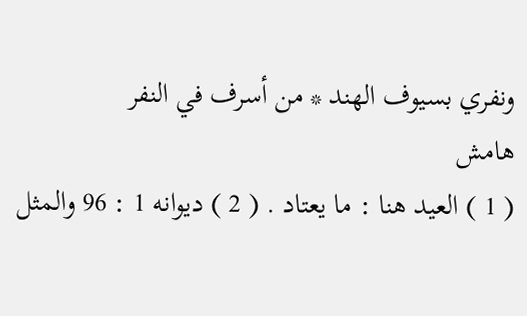ونفري بسيوف الهند * من أسرف في النفر
هامش
( 1 ) العيد هنا : ما يعتاد . ( 2 ) ديوانه 1 : 96 والمثل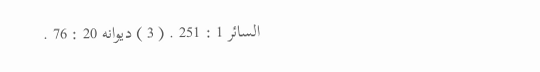السائر 1 : 251 . ( 3 ) ديوانه 20 : 76 .